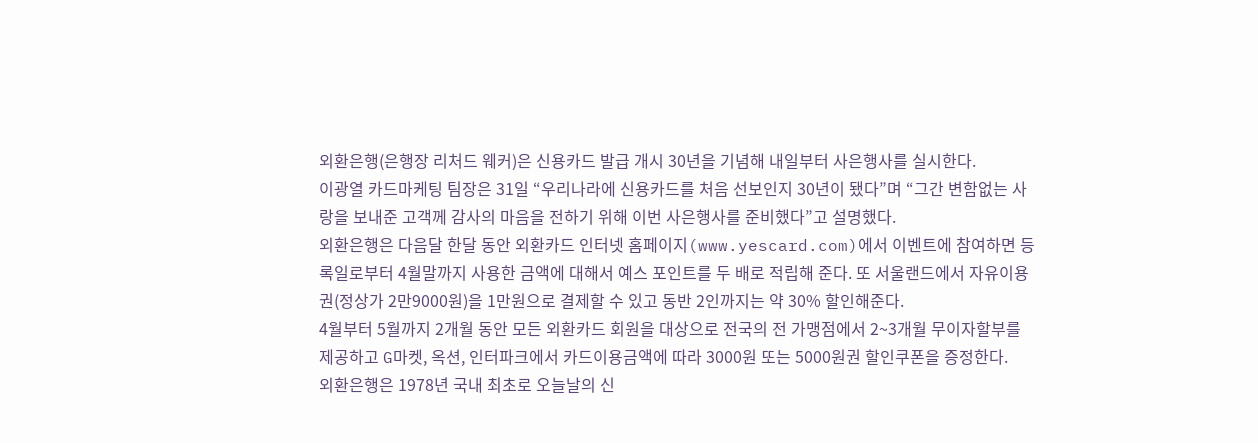외환은행(은행장 리처드 웨커)은 신용카드 발급 개시 30년을 기념해 내일부터 사은행사를 실시한다.
이광열 카드마케팅 팀장은 31일 “우리나라에 신용카드를 처음 선보인지 30년이 됐다”며 “그간 변함없는 사랑을 보내준 고객께 감사의 마음을 전하기 위해 이번 사은행사를 준비했다”고 설명했다.
외환은행은 다음달 한달 동안 외환카드 인터넷 홈페이지(www.yescard.com)에서 이벤트에 참여하면 등록일로부터 4월말까지 사용한 금액에 대해서 예스 포인트를 두 배로 적립해 준다. 또 서울랜드에서 자유이용권(정상가 2만9000원)을 1만원으로 결제할 수 있고 동반 2인까지는 약 30% 할인해준다.
4월부터 5월까지 2개월 동안 모든 외환카드 회원을 대상으로 전국의 전 가맹점에서 2~3개월 무이자할부를 제공하고 G마켓, 옥션, 인터파크에서 카드이용금액에 따라 3000원 또는 5000원권 할인쿠폰을 증정한다.
외환은행은 1978년 국내 최초로 오늘날의 신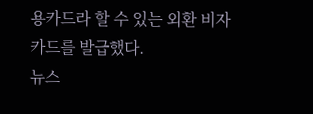용카드라 할 수 있는 외환 비자카드를 발급했다.
뉴스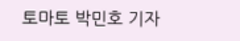토마토 박민호 기자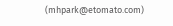(mhpark@etomato.com)